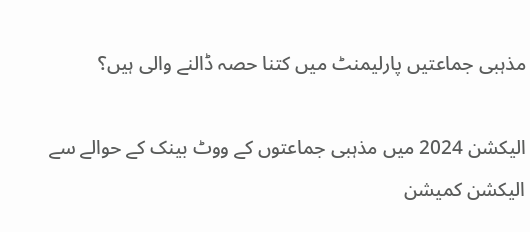مذہبی جماعتیں پارلیمنٹ میں کتنا حصہ ڈالنے والی ہیں؟

الیکشن 2024 میں مذہبی جماعتوں کے ووٹ بینک کے حوالے سے الیکشن کمیشن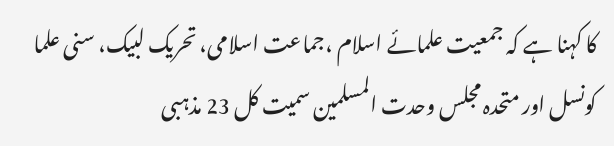کا کہنا ہے کہ جمعیت علمائے اسلام ،جماعت اسلامی، تحریک لبیک، سنی علما کونسل اور متحدہ مجلس وحدت المسلمین سمیت کل 23 مذہبی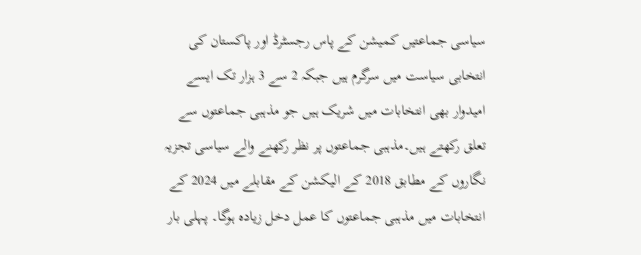سیاسی جماعتیں کمیشن کے پاس رجسٹرڈ اور پاکستان کی انتخابی سیاست میں سرگرم ہیں جبکہ 2 سے 3 ہزار تک ایسے امیدوار بھی انتخابات میں شریک ہیں جو مذہبی جماعتوں سے تعلق رکھتے ہیں۔مذہبی جماعتوں پر نظر رکھنے والے سیاسی تجزیہ نگاروں کے مطابق 2018 کے الیکشن کے مقابلے میں 2024 کے انتخابات میں مذہبی جماعتوں کا عمل دخل زیادہ ہوگا۔ پہلی بار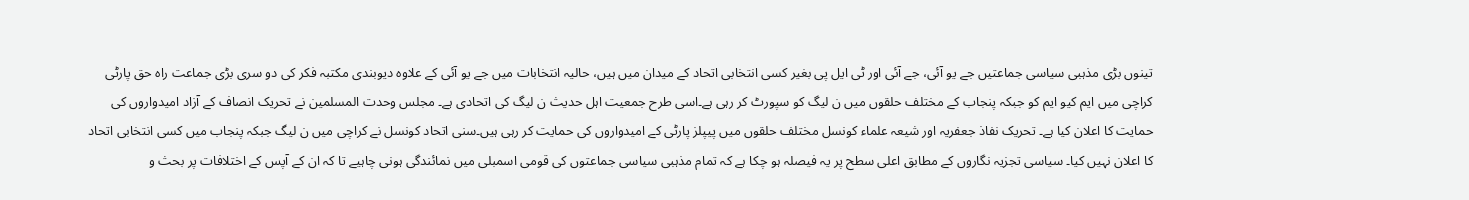تینوں بڑی مذہبی سیاسی جماعتیں جے یو آئی، جے آئی اور ٹی ایل پی بغیر کسی انتخابی اتحاد کے میدان میں ہیں، حالیہ انتخابات میں جے یو آئی کے علاوہ دیوبندی مکتبہ فکر کی دو سری بڑی جماعت راہ حق پارٹی کراچی میں ایم کیو ایم کو جبکہ پنجاب کے مختلف حلقوں میں ن لیگ کو سپورٹ کر رہی ہے۔اسی طرح جمعیت اہل حدیث ن لیگ کی اتحادی ہے۔ مجلس وحدت المسلمین نے تحریک انصاف کے آزاد امیدواروں کی حمایت کا اعلان کیا ہے۔ تحریک نفاذ جعفریہ اور شیعہ علماء کونسل مختلف حلقوں میں پیپلز پارٹی کے امیدواروں کی حمایت کر رہی ہیں۔سنی اتحاد کونسل نے کراچی میں ن لیگ جبکہ پنجاب میں کسی انتخابی اتحاد کا اعلان نہیں کیا۔ سیاسی تجزیہ نگاروں کے مطابق اعلی سطح پر یہ فیصلہ ہو چکا ہے کہ تمام مذہبی سیاسی جماعتوں کی قومی اسمبلی میں نمائندگی ہونی چاہیے تا کہ ان کے آپس کے اختلافات پر بحث و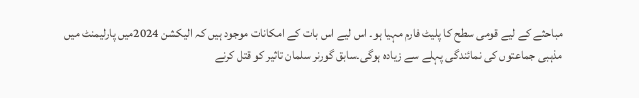مباحثے کے لیے قومی سطح کا پلیٹ فارم مہیا ہو۔ اس لیے اس بات کے امکانات موجود ہیں کہ الیکشن 2024میں پارلیمنٹ میں مذہبی جماعتوں کی نمائندگی پہلے سے زیادہ ہوگی۔سابق گورنر سلمان تاثیر کو قتل کرنے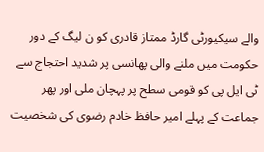والے سیکیورٹی گارڈ ممتاز قادری کو ن لیگ کے دور حکومت میں ملنے والی پھانسی پر شدید احتجاج سے ٹی ایل پی کو قومی سطح پر پہچان ملی اور پھر جماعت کے پہلے امیر حافظ خادم رضوی کی شخصیت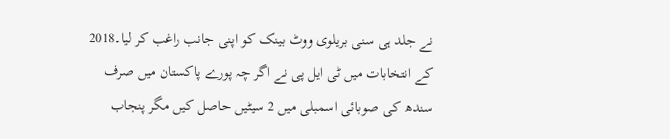نے جلد ہی سنی بریلوی ووٹ بینک کو اپنی جانب راغب کر لیا۔2018 کے انتخابات میں ٹی ایل پی نے اگر چہ پورے پاکستان میں صرف سندھ کی صوبائی اسمبلی میں 2 سیٹیں حاصل کیں مگر پنجاب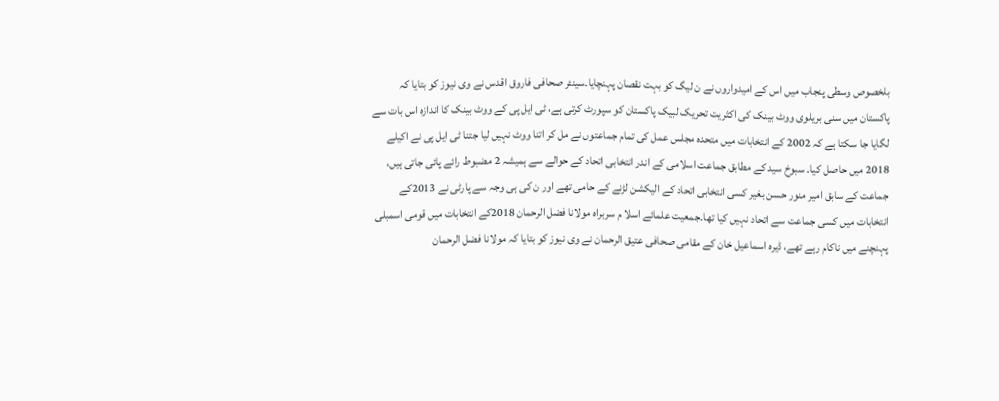بلخصوص وسطی پنجاب میں اس کے امیدواروں نے ن لیگ کو بہت نقصان پہنچایا۔سینئر صحافی فاروق اقدس نے وی نیوز کو بتایا کہ پاکستان میں سنی بریلوی ووٹ بینک کی اکثریت تحریک لبیک پاکستان کو سپورٹ کرتی ہے، ٹی ایل پی کے ووٹ بینک کا اندازہ اس بات سے لگایا جا سکتا ہے کہ 2002 کے انتخابات میں متحدہ مجلس عمل کی تمام جماعتوں نے مل کر اتنا ووٹ نہیں لیا جتنا ٹی ایل پی نے اکیلے 2018 میں حاصل کیا۔ سبوخ سید کے مطابق جماعت اسلامی کے اندر انتخابی اتحاد کے حوالے سے ہمیشہ 2 مضبوط رائے پائی جاتی ہیں، جماعت کے سابق امیر منور حسن بغیر کسی انتخابی اتحاد کے الیکشن لڑنے کے حامی تھے اور ن کی ہی وجہ سے پارٹی نے 2013کے انتخابات میں کسی جماعت سے اتحاد نہیں کیا تھا۔جمعیت علمائے اسلا م سربراہ مولانا فضل الرحمان 2018کے انتخابات میں قومی اسمبلی پہنچنے میں ناکام رہے تھے، ڈیرہ اسماعیل خان کے مقامی صحافی عتیق الرحمان نے وی نیوز کو بتایا کہ مولانا فضل الرحمان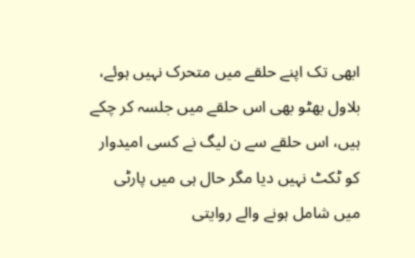ابھی تک اپنے حلقے میں متحرک نہیں ہوئے، بلاول بھٹو بھی اس حلقے میں جلسہ کر چکے ہیں، اس حلقے سے ن لیگ نے کسی امیدوار کو ٹکٹ نہیں دیا مگر حال ہی میں پارٹی میں شامل ہونے والے روایتی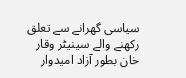سیاسی گھرانے سے تعلق رکھنے والے سینیٹر وقار خان بطور آزاد امیدوار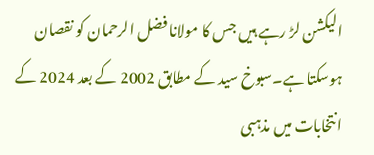الیکشن لڑ رہے ہیں جس کا مولانا فضل الرحمان کو نقصان ہوسکتا ہے۔سبوخ سید کے مطابق 2002 کے بعد 2024 کے انتخابات میں مذہبی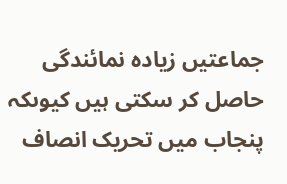جماعتیں زیادہ نمائندگی حاصل کر سکتی ہیں کیوںکہ پنجاب میں تحریک انصاف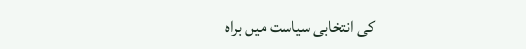کی انتخابی سیاست میں براہ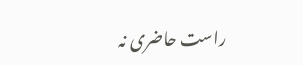راست حاضری نہ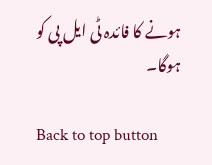ہونے کا فائدہ ٹی ایل پی کو ہوگا۔

Back to top button